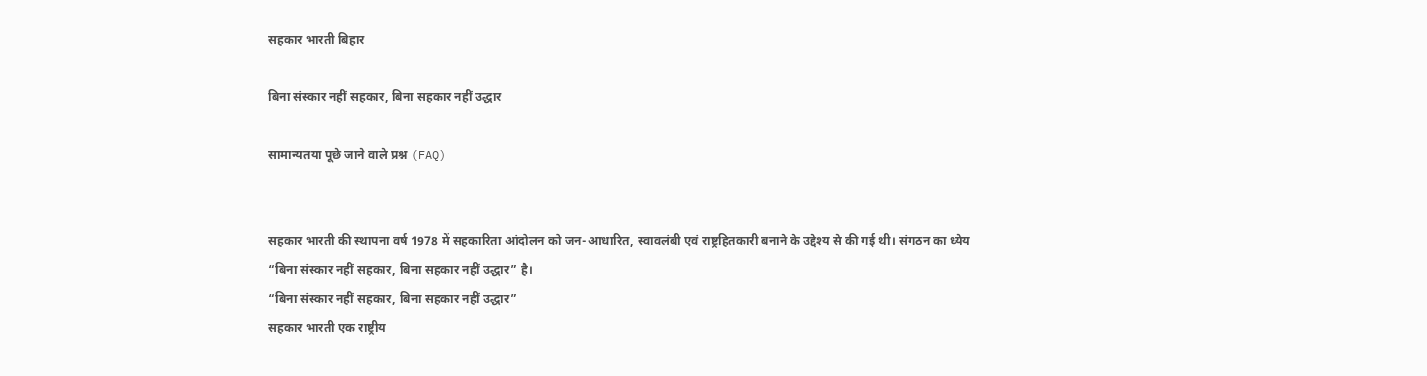सहकार भारती बिहार

बिना संस्कार नहीं सहकार, बिना सहकार नहीं उद्धार

सामान्यतया पूछे जाने वाले प्रश्न (FAQ)


सहकार भारती की स्थापना वर्ष 1978 में सहकारिता आंदोलन को जन-आधारित, स्वावलंबी एवं राष्ट्रहितकारी बनाने के उद्देश्य से की गई थी। संगठन का ध्येय “बिना संस्कार नहीं सहकार, बिना सहकार नहीं उद्धार” है।
“बिना संस्कार नहीं सहकार, बिना सहकार नहीं उद्धार”
सहकार भारती एक राष्ट्रीय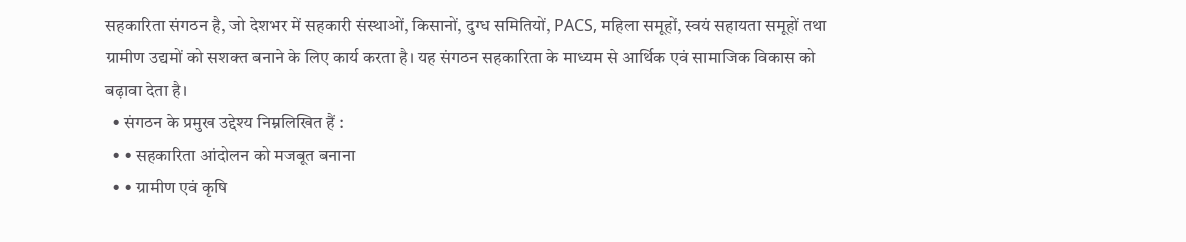सहकारिता संगठन है, जो देशभर में सहकारी संस्थाओं, किसानों, दुग्ध समितियों, PACS, महिला समूहों, स्वयं सहायता समूहों तथा ग्रामीण उद्यमों को सशक्त बनाने के लिए कार्य करता है। यह संगठन सहकारिता के माध्यम से आर्थिक एवं सामाजिक विकास को बढ़ावा देता है।
  • संगठन के प्रमुख उद्देश्य निम्नलिखित हैं :
  • • सहकारिता आंदोलन को मजबूत बनाना
  • • ग्रामीण एवं कृषि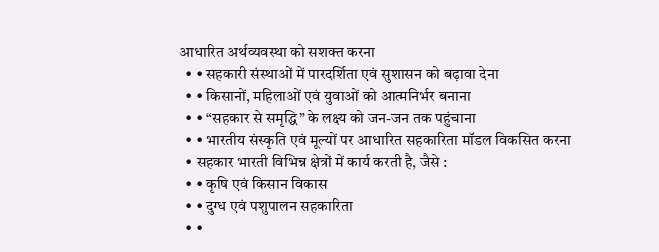आधारित अर्थव्यवस्था को सशक्त करना
  • • सहकारी संस्थाओं में पारदर्शिता एवं सुशासन को बढ़ावा देना
  • • किसानों, महिलाओं एवं युवाओं को आत्मनिर्भर बनाना
  • • “सहकार से समृद्धि” के लक्ष्य को जन-जन तक पहुंचाना
  • • भारतीय संस्कृति एवं मूल्यों पर आधारित सहकारिता मॉडल विकसित करना
  • सहकार भारती विभिन्न क्षेत्रों में कार्य करती है, जैसे :
  • • कृषि एवं किसान विकास
  • • दुग्ध एवं पशुपालन सहकारिता
  • •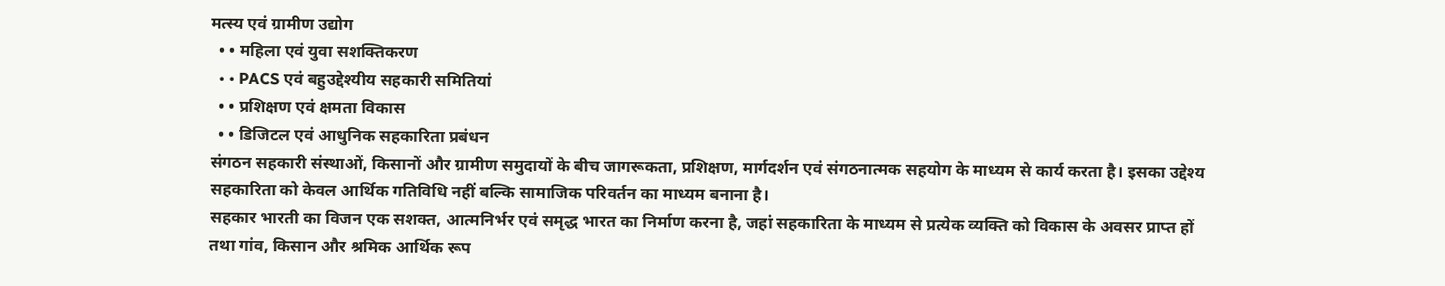मत्स्य एवं ग्रामीण उद्योग
  • • महिला एवं युवा सशक्तिकरण
  • • PACS एवं बहुउद्देश्यीय सहकारी समितियां
  • • प्रशिक्षण एवं क्षमता विकास
  • • डिजिटल एवं आधुनिक सहकारिता प्रबंधन
संगठन सहकारी संस्थाओं, किसानों और ग्रामीण समुदायों के बीच जागरूकता, प्रशिक्षण, मार्गदर्शन एवं संगठनात्मक सहयोग के माध्यम से कार्य करता है। इसका उद्देश्य सहकारिता को केवल आर्थिक गतिविधि नहीं बल्कि सामाजिक परिवर्तन का माध्यम बनाना है।
सहकार भारती का विजन एक सशक्त, आत्मनिर्भर एवं समृद्ध भारत का निर्माण करना है, जहां सहकारिता के माध्यम से प्रत्येक व्यक्ति को विकास के अवसर प्राप्त हों तथा गांव, किसान और श्रमिक आर्थिक रूप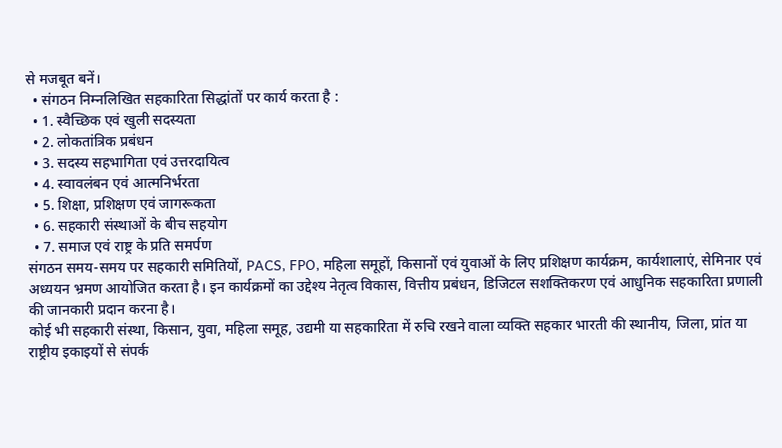से मजबूत बनें।
  • संगठन निम्नलिखित सहकारिता सिद्धांतों पर कार्य करता है :
  • 1. स्वैच्छिक एवं खुली सदस्यता
  • 2. लोकतांत्रिक प्रबंधन
  • 3. सदस्य सहभागिता एवं उत्तरदायित्व
  • 4. स्वावलंबन एवं आत्मनिर्भरता
  • 5. शिक्षा, प्रशिक्षण एवं जागरूकता
  • 6. सहकारी संस्थाओं के बीच सहयोग
  • 7. समाज एवं राष्ट्र के प्रति समर्पण
संगठन समय-समय पर सहकारी समितियों, PACS, FPO, महिला समूहों, किसानों एवं युवाओं के लिए प्रशिक्षण कार्यक्रम, कार्यशालाएं, सेमिनार एवं अध्ययन भ्रमण आयोजित करता है। इन कार्यक्रमों का उद्देश्य नेतृत्व विकास, वित्तीय प्रबंधन, डिजिटल सशक्तिकरण एवं आधुनिक सहकारिता प्रणाली की जानकारी प्रदान करना है।
कोई भी सहकारी संस्था, किसान, युवा, महिला समूह, उद्यमी या सहकारिता में रुचि रखने वाला व्यक्ति सहकार भारती की स्थानीय, जिला, प्रांत या राष्ट्रीय इकाइयों से संपर्क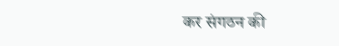कर संगठन की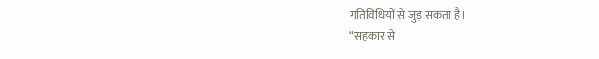गतिविधियों से जुड़ सकता है।
“सहकार से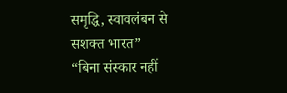समृद्धि, स्वावलंबन से सशक्त भारत”
“बिना संस्कार नहीं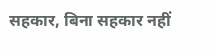सहकार, बिना सहकार नहीं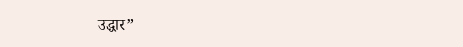उद्धार”